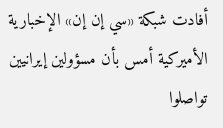أفادت شبكة «سي إن إن» الإخبارية الأميركية أمس بأن مسؤولين إيرانيين تواصلوا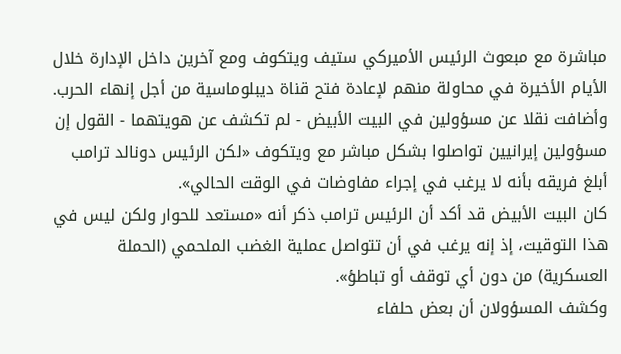مباشرة مع مبعوث الرئيس الأميركي ستيف ويتكوف ومع آخرين داخل الإدارة خلال الأيام الأخيرة في محاولة منهم لإعادة فتح قناة ديبلوماسية من أجل إنهاء الحرب.
وأضافت نقلا عن مسؤولين في البيت الأبيض - لم تكشف عن هويتهما - القول إن مسؤولين إيرانيين تواصلوا بشكل مباشر مع ويتكوف «لكن الرئيس دونالد ترامب أبلغ فريقه بأنه لا يرغب في إجراء مفاوضات في الوقت الحالي».
كان البيت الأبيض قد أكد أن الرئيس ترامب ذكر أنه «مستعد للحوار ولكن ليس في هذا التوقيت، إذ إنه يرغب في أن تتواصل عملية الغضب الملحمي (الحملة العسكرية) من دون أي توقف أو تباطؤ».
وكشف المسؤولان أن بعض حلفاء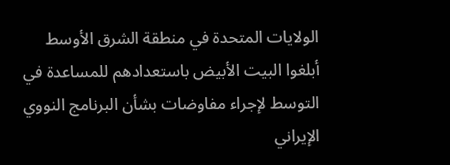الولايات المتحدة في منطقة الشرق الأوسط أبلغوا البيت الأبيض باستعدادهم للمساعدة في التوسط لإجراء مفاوضات بشأن البرنامج النووي الإيراني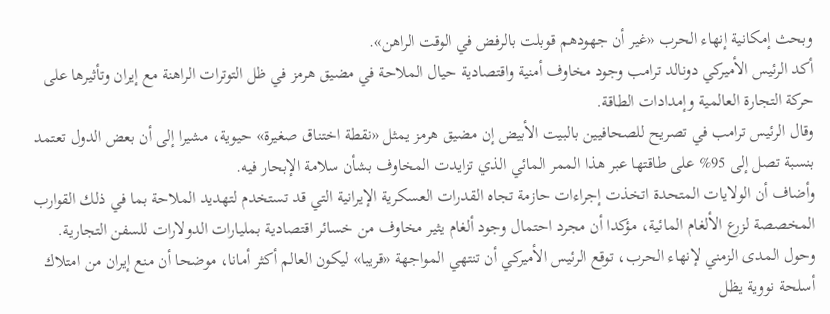وبحث إمكانية إنهاء الحرب «غير أن جهودهم قوبلت بالرفض في الوقت الراهن».
أكد الرئيس الأميركي دونالد ترامب وجود مخاوف أمنية واقتصادية حيال الملاحة في مضيق هرمز في ظل التوترات الراهنة مع إيران وتأثيرها على حركة التجارة العالمية وإمدادات الطاقة.
وقال الرئيس ترامب في تصريح للصحافيين بالبيت الأبيض إن مضيق هرمز يمثل «نقطة اختناق صغيرة» حيوية، مشيرا إلى أن بعض الدول تعتمد بنسبة تصل إلى 95% على طاقتها عبر هذا الممر المائي الذي تزايدت المخاوف بشأن سلامة الإبحار فيه.
وأضاف أن الولايات المتحدة اتخذت إجراءات حازمة تجاه القدرات العسكرية الإيرانية التي قد تستخدم لتهديد الملاحة بما في ذلك القوارب المخصصة لزرع الألغام المائية، مؤكدا أن مجرد احتمال وجود ألغام يثير مخاوف من خسائر اقتصادية بمليارات الدولارات للسفن التجارية.
وحول المدى الزمني لإنهاء الحرب، توقع الرئيس الأميركي أن تنتهي المواجهة «قريبا» ليكون العالم أكثر أمانا، موضحا أن منع إيران من امتلاك أسلحة نووية يظل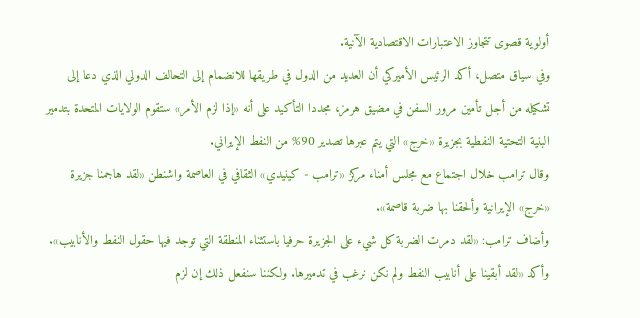أولوية قصوى تتجاوز الاعتبارات الاقتصادية الآنية.
وفي سياق متصل، أكد الرئيس الأميركي أن العديد من الدول في طريقها للانضمام إلى التحالف الدولي الذي دعا إلى تشكيله من أجل تأمين مرور السفن في مضيق هرمز، مجددا التأكيد على أنه «إذا لزم الأمر» ستقوم الولايات المتحدة بتدمير البنية التحتية النفطية بجزيرة «خرج» التي يتم عبرها تصدير 90% من النفط الإيراني.
وقال ترامب خلال اجتماع مع مجلس أمناء مركز «ترامب - كينيدي» الثقافي في العاصمة واشنطن «لقد هاجمنا جزيرة «خرج» الإيرانية وألحقنا بها ضربة قاصمة».
وأضاف ترامب: «لقد دمرت الضربة كل شيء على الجزيرة حرفيا باستثناء المنطقة التي توجد فيها حقول النفط والأنابيب».
وأكد «لقد أبقينا على أنابيب النفط ولم نكن نرغب في تدميرها. ولكننا سنفعل ذلك إن لزم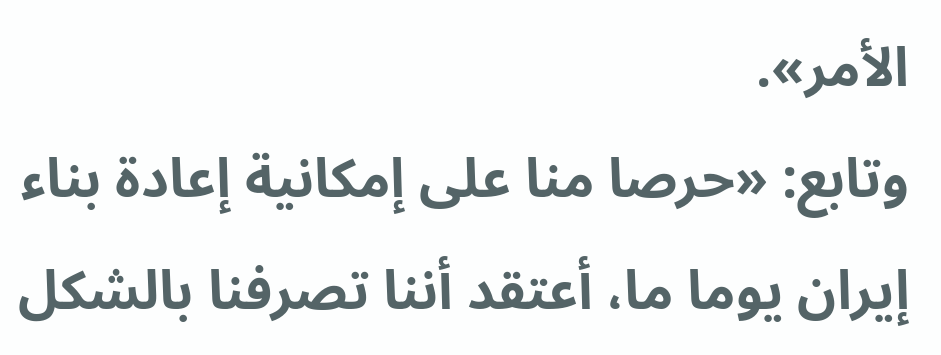الأمر».
وتابع: «حرصا منا على إمكانية إعادة بناء إيران يوما ما، أعتقد أننا تصرفنا بالشكل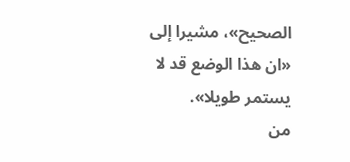الصحيح»، مشيرا إلى «ان هذا الوضع قد لا يستمر طويلا».
من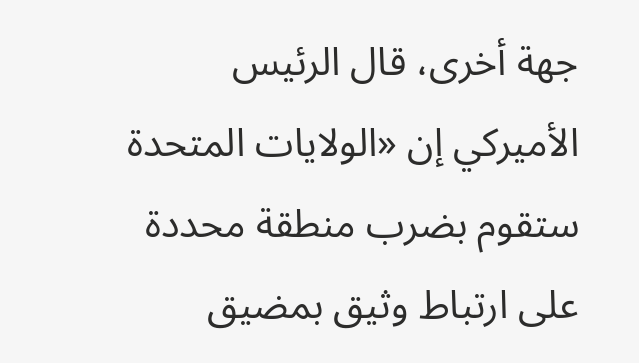جهة أخرى، قال الرئيس الأميركي إن «الولايات المتحدة ستقوم بضرب منطقة محددة على ارتباط وثيق بمضيق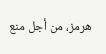هرمز، من أجل منع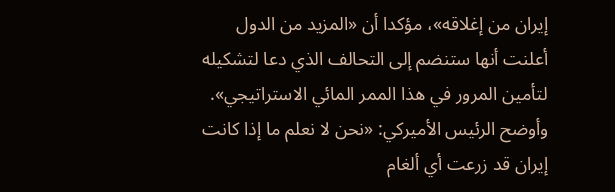إيران من إغلاقه»، مؤكدا أن «المزيد من الدول أعلنت أنها ستنضم إلى التحالف الذي دعا لتشكيله لتأمين المرور في هذا الممر المائي الاستراتيجي».
وأوضح الرئيس الأميركي: «نحن لا نعلم ما إذا كانت إيران قد زرعت أي ألغام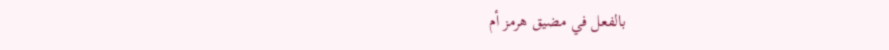بالفعل في مضيق هرمز أم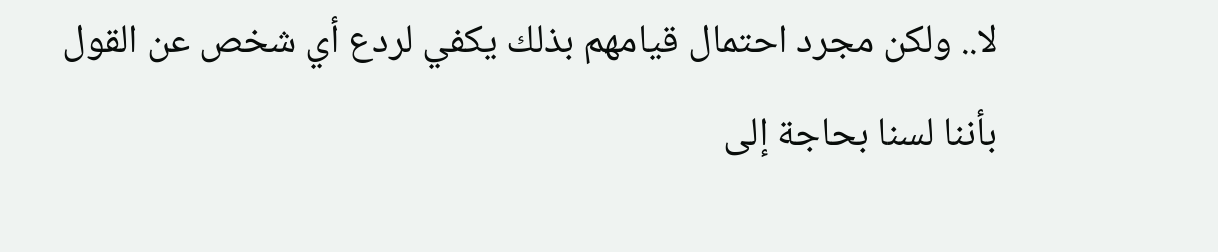لا.. ولكن مجرد احتمال قيامهم بذلك يكفي لردع أي شخص عن القول بأننا لسنا بحاجة إلى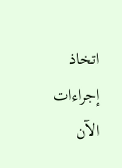اتخاذ إجراءات الآن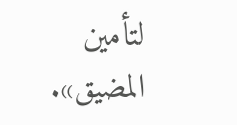لتأمين المضيق».